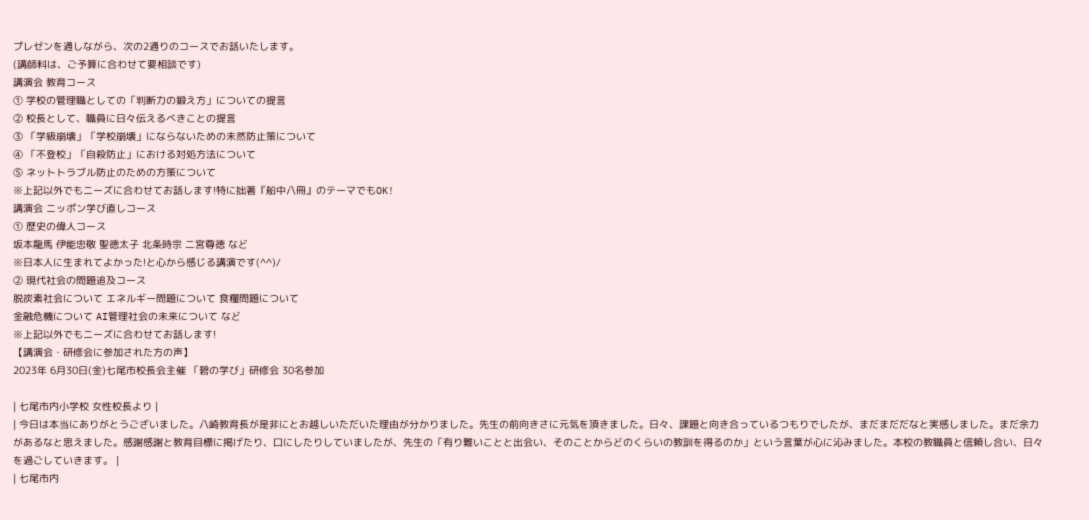プレゼンを通しながら、次の2通りのコースでお話いたします。
(講師料は、ご予算に合わせて要相談です)
講演会 教育コース
① 学校の管理職としての「判断力の鍛え方」についての提言
② 校長として、職員に日々伝えるべきことの提言
③ 「学級崩壊」「学校崩壊」にならないための未然防止策について
④ 「不登校」「自殺防止」における対処方法について
⑤ ネットトラブル防止のための方策について
※上記以外でもニーズに合わせてお話します!特に拙著『船中八冊』のテーマでもOK!
講演会 ニッポン学び直しコース
① 歴史の偉人コース
坂本龍馬 伊能忠敬 聖徳太子 北条時宗 二宮尊徳 など
※日本人に生まれてよかった!と心から感じる講演です(^^)/
② 現代社会の問題追及コース
脱炭素社会について エネルギー問題について 食糧問題について
金融危機について AI管理社会の未来について など
※上記以外でもニーズに合わせてお話します!
【講演会・研修会に参加された方の声】
2023年 6月30日(金)七尾市校長会主催 「碧の学び」研修会 30名参加

| 七尾市内小学校 女性校長より |
| 今日は本当にありがとうございました。八崎教育長が是非にとお越しいただいた理由が分かりました。先生の前向きさに元気を頂きました。日々、課題と向き合っているつもりでしたが、まだまだだなと実感しました。まだ余力があるなと思えました。感謝感謝と教育目標に掲げたり、口にしたりしていましたが、先生の「有り難いことと出会い、そのことからどのくらいの教訓を得るのか」という言葉が心に沁みました。本校の教職員と信頼し合い、日々を過ごしていきます。 |
| 七尾市内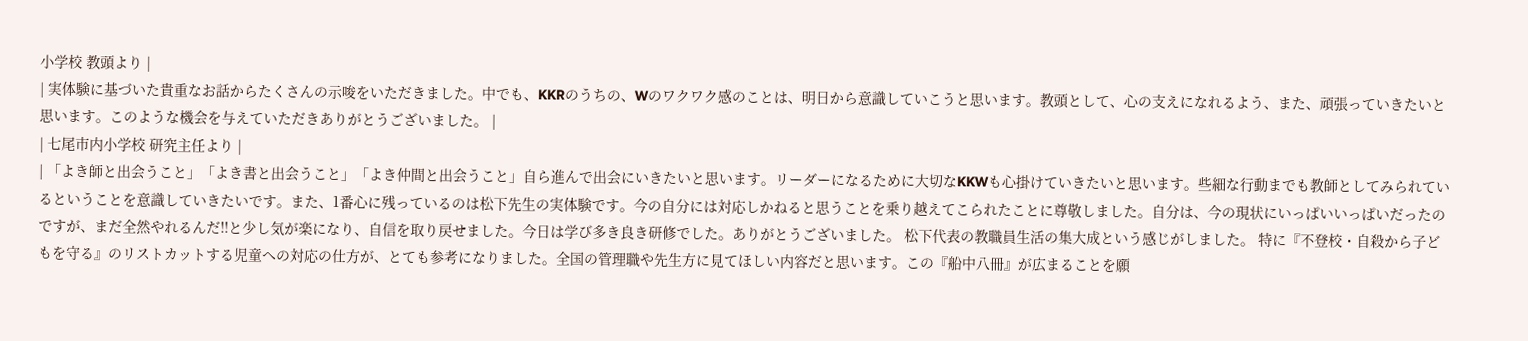小学校 教頭より |
| 実体験に基づいた貴重なお話からたくさんの示唆をいただきました。中でも、KKRのうちの、Wのワクワク感のことは、明日から意識していこうと思います。教頭として、心の支えになれるよう、また、頑張っていきたいと思います。このような機会を与えていただきありがとうございました。 |
| 七尾市内小学校 研究主任より |
| 「よき師と出会うこと」「よき書と出会うこと」「よき仲間と出会うこと」自ら進んで出会にいきたいと思います。リーダーになるために大切なKKWも心掛けていきたいと思います。些細な行動までも教師としてみられているということを意識していきたいです。また、1番心に残っているのは松下先生の実体験です。今の自分には対応しかねると思うことを乗り越えてこられたことに尊敬しました。自分は、今の現状にいっぱいいっぱいだったのですが、まだ全然やれるんだ‼と少し気が楽になり、自信を取り戻せました。今日は学び多き良き研修でした。ありがとうございました。 松下代表の教職員生活の集大成という感じがしました。 特に『不登校・自殺から子どもを守る』のリストカットする児童への対応の仕方が、とても参考になりました。全国の管理職や先生方に見てほしい内容だと思います。この『船中八冊』が広まることを願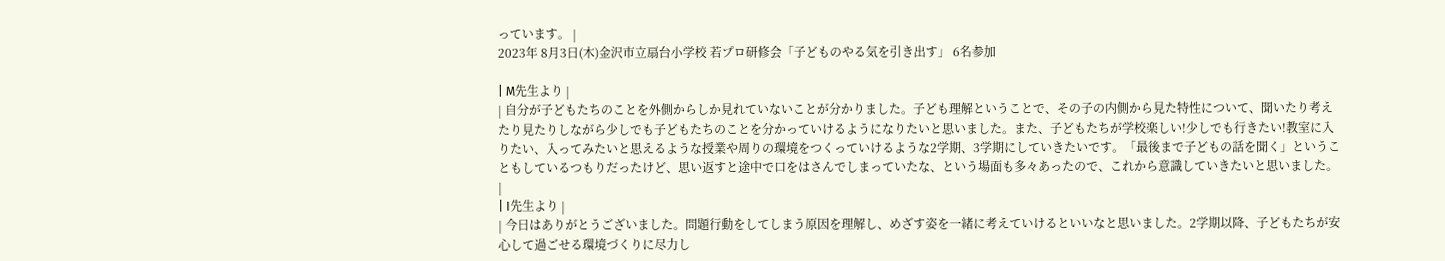っています。 |
2023年 8月3日(木)金沢市立扇台小学校 若プロ研修会「子どものやる気を引き出す」 6名参加

| M先生より |
| 自分が子どもたちのことを外側からしか見れていないことが分かりました。子ども理解ということで、その子の内側から見た特性について、聞いたり考えたり見たりしながら少しでも子どもたちのことを分かっていけるようになりたいと思いました。また、子どもたちが学校楽しい!少しでも行きたい!教室に入りたい、入ってみたいと思えるような授業や周りの環境をつくっていけるような2学期、3学期にしていきたいです。「最後まで子どもの話を聞く」ということもしているつもりだったけど、思い返すと途中で口をはさんでしまっていたな、という場面も多々あったので、これから意識していきたいと思いました。 |
| I先生より |
| 今日はありがとうございました。問題行動をしてしまう原因を理解し、めざす姿を一緒に考えていけるといいなと思いました。2学期以降、子どもたちが安心して過ごせる環境づくりに尽力し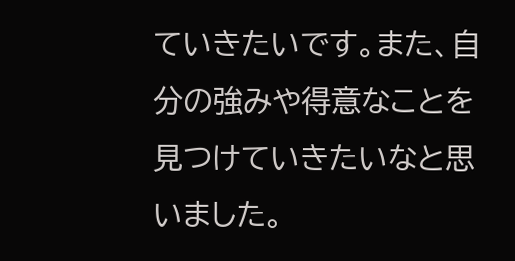ていきたいです。また、自分の強みや得意なことを見つけていきたいなと思いました。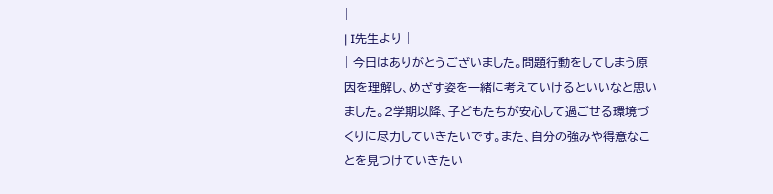|
| I先生より |
| 今日はありがとうございました。問題行動をしてしまう原因を理解し、めざす姿を一緒に考えていけるといいなと思いました。2学期以降、子どもたちが安心して過ごせる環境づくりに尽力していきたいです。また、自分の強みや得意なことを見つけていきたい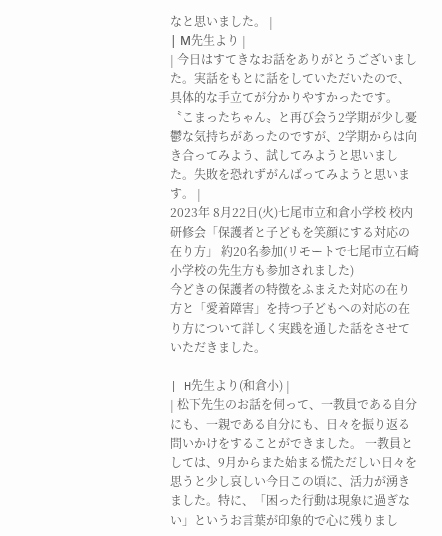なと思いました。 |
| М先生より |
| 今日はすてきなお話をありがとうございました。実話をもとに話をしていただいたので、具体的な手立てが分かりやすかったです。〝こまったちゃん〟と再び会う2学期が少し憂鬱な気持ちがあったのですが、2学期からは向き合ってみよう、試してみようと思いました。失敗を恐れずがんばってみようと思います。 |
2023年 8月22日(火)七尾市立和倉小学校 校内研修会「保護者と子どもを笑顔にする対応の在り方」 約20名参加(リモートで七尾市立石崎小学校の先生方も参加されました)
今どきの保護者の特徴をふまえた対応の在り方と「愛着障害」を持つ子どもへの対応の在り方について詳しく実践を通した話をさせていただきました。

| H先生より(和倉小) |
| 松下先生のお話を伺って、一教員である自分にも、一親である自分にも、日々を振り返る問いかけをすることができました。 一教員としては、9月からまた始まる慌ただしい日々を思うと少し哀しい今日この頃に、活力が湧きました。特に、「困った行動は現象に過ぎない」というお言葉が印象的で心に残りまし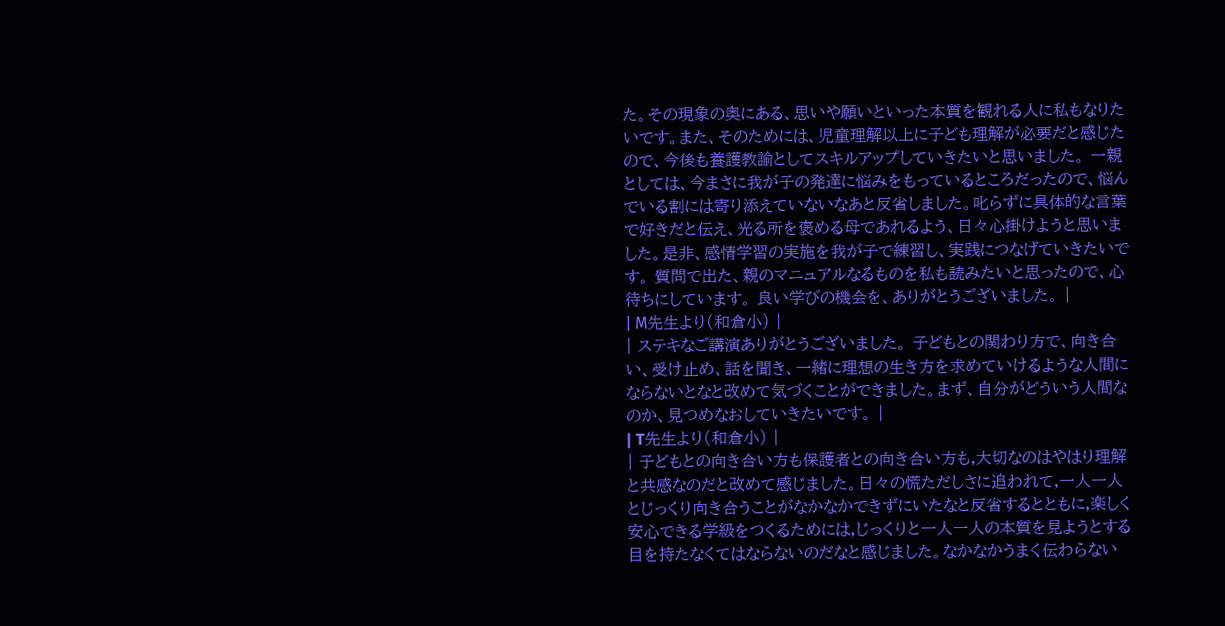た。その現象の奥にある、思いや願いといった本質を観れる人に私もなりたいです。また、そのためには、児童理解以上に子ども理解が必要だと感じたので、今後も養護教諭としてスキルアップしていきたいと思いました。 一親としては、今まさに我が子の発達に悩みをもっているところだったので、悩んでいる割には寄り添えていないなあと反省しました。叱らずに具体的な言葉で好きだと伝え、光る所を褒める母であれるよう、日々心掛けようと思いました。是非、感情学習の実施を我が子で練習し、実践につなげていきたいです。 質問で出た、親のマニュアルなるものを私も読みたいと思ったので、心待ちにしています。 良い学びの機会を、ありがとうございました。 |
| М先生より(和倉小) |
| ステキなご講演ありがとうございました。 子どもとの関わり方で、向き合い、受け止め、話を聞き、一緒に理想の生き方を求めていけるような人間にならないとなと改めて気づくことができました。まず、自分がどういう人間なのか、見つめなおしていきたいです。 |
| T先生より(和倉小) |
| 子どもとの向き合い方も保護者との向き合い方も,大切なのはやはり理解と共感なのだと改めて感じました。日々の慌ただしさに追われて,一人一人とじっくり向き合うことがなかなかできずにいたなと反省するとともに,楽しく安心できる学級をつくるためには,じっくりと一人一人の本質を見ようとする目を持たなくてはならないのだなと感じました。なかなかうまく伝わらない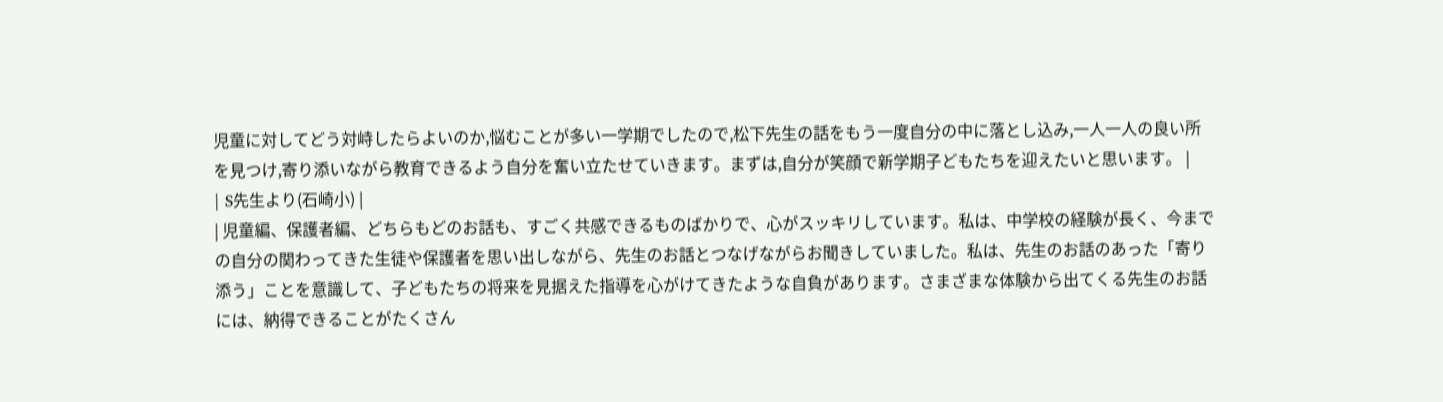児童に対してどう対峙したらよいのか,悩むことが多い一学期でしたので,松下先生の話をもう一度自分の中に落とし込み,一人一人の良い所を見つけ,寄り添いながら教育できるよう自分を奮い立たせていきます。まずは,自分が笑顔で新学期子どもたちを迎えたいと思います。 |
| S先生より(石崎小) |
| 児童編、保護者編、どちらもどのお話も、すごく共感できるものばかりで、心がスッキリしています。私は、中学校の経験が長く、今までの自分の関わってきた生徒や保護者を思い出しながら、先生のお話とつなげながらお聞きしていました。私は、先生のお話のあった「寄り添う」ことを意識して、子どもたちの将来を見据えた指導を心がけてきたような自負があります。さまざまな体験から出てくる先生のお話には、納得できることがたくさん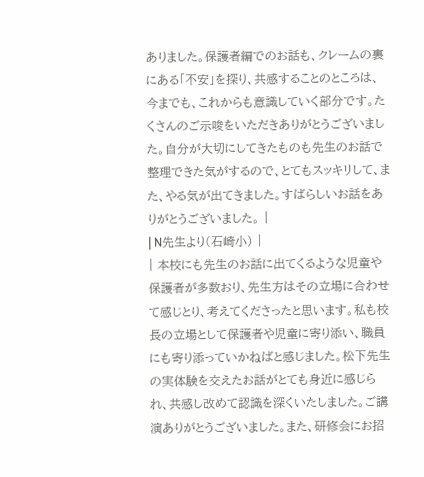ありました。保護者編でのお話も、クレームの裏にある「不安」を探り、共感することのところは、今までも、これからも意識していく部分です。たくさんのご示唆をいただきありがとうございました。自分が大切にしてきたものも先生のお話で 整理できた気がするので、とてもスッキリして、また、やる気が出てきました。すばらしいお話をありがとうございました。 |
| N先生より(石崎小) |
| 本校にも先生のお話に出てくるような児童や保護者が多数おり、先生方はその立場に合わせて感じとり、考えてくださったと思います。私も校長の立場として保護者や児童に寄り添い、職員にも寄り添っていかねばと感じました。松下先生の実体験を交えたお話がとても身近に感じられ、共感し改めて認識を深くいたしました。ご講演ありがとうございました。また、研修会にお招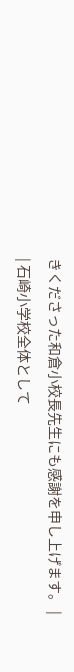きくださった和倉小校長先生にも感謝を申し上げます。 |
| 石崎小学校全体として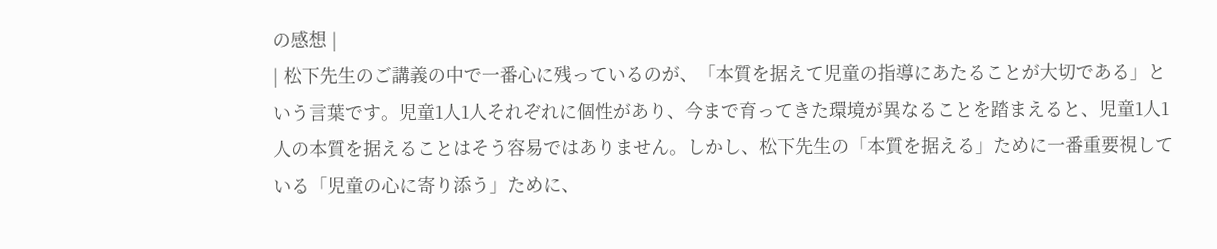の感想 |
| 松下先生のご講義の中で一番心に残っているのが、「本質を据えて児童の指導にあたることが大切である」という言葉です。児童1人1人それぞれに個性があり、今まで育ってきた環境が異なることを踏まえると、児童1人1人の本質を据えることはそう容易ではありません。しかし、松下先生の「本質を据える」ために一番重要視している「児童の心に寄り添う」ために、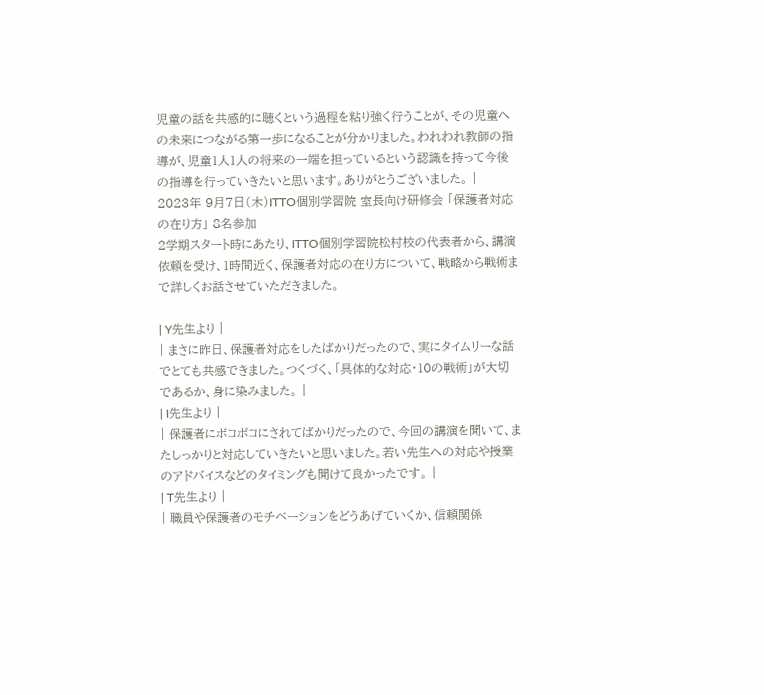児童の話を共感的に聴くという過程を粘り強く行うことが、その児童への未来につながる第一歩になることが分かりました。われわれ教師の指導が、児童1人1人の将来の一端を担っているという認識を持って今後の指導を行っていきたいと思います。ありがとうございました。 |
2023年 9月7日(木)ITTO個別学習院 室長向け研修会 「保護者対応の在り方」 8名参加
2学期スタート時にあたり、ITTO個別学習院松村校の代表者から、講演依頼を受け、1時間近く、保護者対応の在り方について、戦略から戦術まで詳しくお話させていただきました。

| Y先生より |
| まさに昨日、保護者対応をしたばかりだったので、実にタイムリーな話でとても共感できました。つくづく、「具体的な対応・10の戦術」が大切であるか、身に染みました。 |
| I先生より |
| 保護者にボコボコにされてばかりだったので、今回の講演を聞いて、またしっかりと対応していきたいと思いました。若い先生への対応や授業のアドバイスなどのタイミングも聞けて良かったです。 |
| T先生より |
| 職員や保護者のモチベーションをどうあげていくか、信頼関係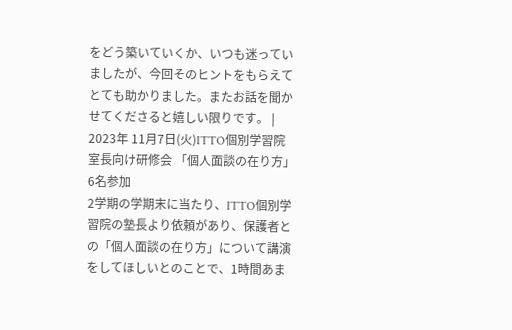をどう築いていくか、いつも迷っていましたが、今回そのヒントをもらえてとても助かりました。またお話を聞かせてくださると嬉しい限りです。 |
2023年 11月7日(火)ITTO個別学習院 室長向け研修会 「個人面談の在り方」 6名参加
2学期の学期末に当たり、ITTO個別学習院の塾長より依頼があり、保護者との「個人面談の在り方」について講演をしてほしいとのことで、1時間あま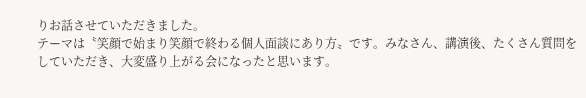りお話させていただきました。
テーマは〝笑顔で始まり笑顔で終わる個人面談にあり方〟です。みなさん、講演後、たくさん質問をしていただき、大変盛り上がる会になったと思います。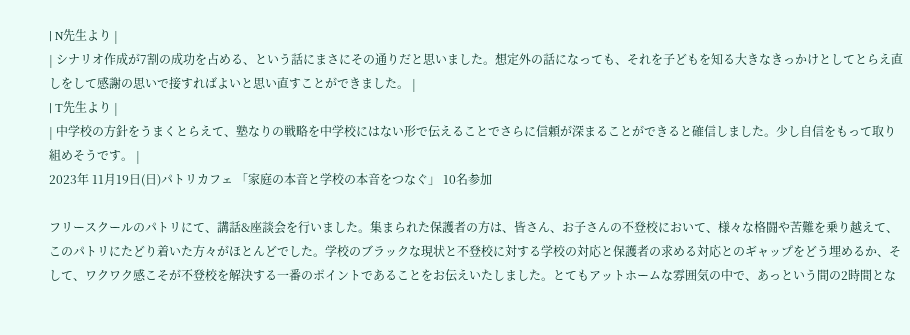| N先生より |
| シナリオ作成が7割の成功を占める、という話にまさにその通りだと思いました。想定外の話になっても、それを子どもを知る大きなきっかけとしてとらえ直しをして感謝の思いで接すればよいと思い直すことができました。 |
| T先生より |
| 中学校の方針をうまくとらえて、塾なりの戦略を中学校にはない形で伝えることでさらに信頼が深まることができると確信しました。少し自信をもって取り組めそうです。 |
2023年 11月19日(日)パトリカフェ 「家庭の本音と学校の本音をつなぐ」 10名参加

フリースクールのパトリにて、講話&座談会を行いました。集まられた保護者の方は、皆さん、お子さんの不登校において、様々な格闘や苦難を乗り越えて、このパトリにたどり着いた方々がほとんどでした。学校のブラックな現状と不登校に対する学校の対応と保護者の求める対応とのギャップをどう埋めるか、そして、ワクワク感こそが不登校を解決する一番のポイントであることをお伝えいたしました。とてもアットホームな雰囲気の中で、あっという間の2時間とな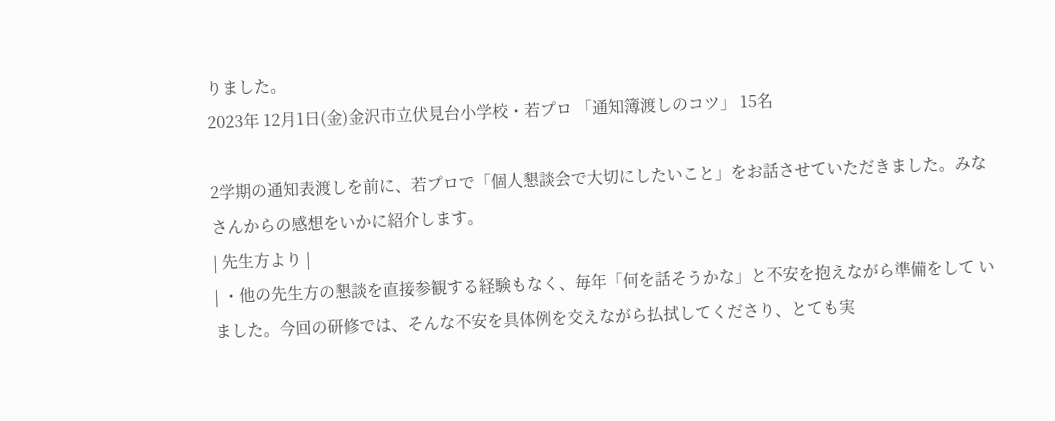りました。
2023年 12月1日(金)金沢市立伏見台小学校・若プロ 「通知簿渡しのコツ」 15名

2学期の通知表渡しを前に、若プロで「個人懇談会で大切にしたいこと」をお話させていただきました。みなさんからの感想をいかに紹介します。
| 先生方より |
| ・他の先生方の懇談を直接参観する経験もなく、毎年「何を話そうかな」と不安を抱えながら準備をして いました。今回の研修では、そんな不安を具体例を交えながら払拭してくださり、とても実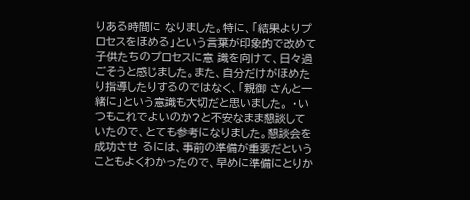りある時間に なりました。特に、「結果よりプロセスをほめる」という言葉が印象的で改めて子供たちのプロセスに意 識を向けて、日々過ごそうと感じました。また、自分だけがほめたり指導したりするのではなく、「親御 さんと一緒に」という意識も大切だと思いました。 ・いつもこれでよいのか?と不安なまま懇談していたので、とても参考になりました。懇談会を成功させ るには、事前の準備が重要だということもよくわかったので、早めに準備にとりか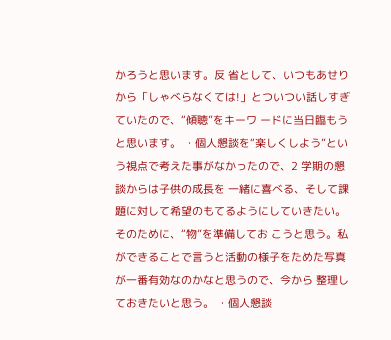かろうと思います。反 省として、いつもあせりから「しゃべらなくては!」とついつい話しすぎていたので、“傾聴”をキーワ ードに当日臨もうと思います。 ・個人懇談を“楽しくしよう”という視点で考えた事がなかったので、2 学期の懇談からは子供の成長を 一緒に喜べる、そして課題に対して希望のもてるようにしていきたい。そのために、“物”を準備してお こうと思う。私ができることで言うと活動の様子をためた写真が一番有効なのかなと思うので、今から 整理しておきたいと思う。 ・個人懇談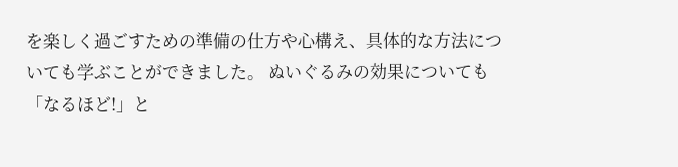を楽しく過ごすための準備の仕方や心構え、具体的な方法についても学ぶことができました。 ぬいぐるみの効果についても「なるほど!」と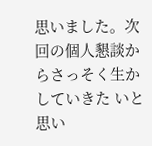思いました。次回の個人懇談からさっそく生かしていきた いと思い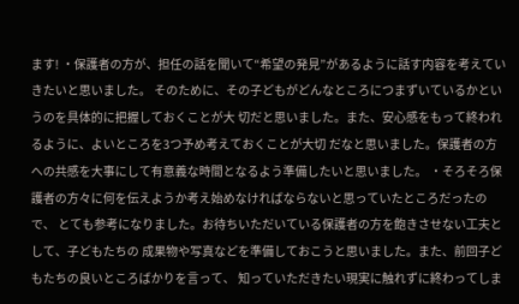ます! ・保護者の方が、担任の話を聞いて“希望の発見”があるように話す内容を考えていきたいと思いました。 そのために、その子どもがどんなところにつまずいているかというのを具体的に把握しておくことが大 切だと思いました。また、安心感をもって終われるように、よいところを3つ予め考えておくことが大切 だなと思いました。保護者の方への共感を大事にして有意義な時間となるよう準備したいと思いました。 ・そろそろ保護者の方々に何を伝えようか考え始めなければならないと思っていたところだったので、 とても参考になりました。お待ちいただいている保護者の方を飽きさせない工夫として、子どもたちの 成果物や写真などを準備しておこうと思いました。また、前回子どもたちの良いところばかりを言って、 知っていただきたい現実に触れずに終わってしま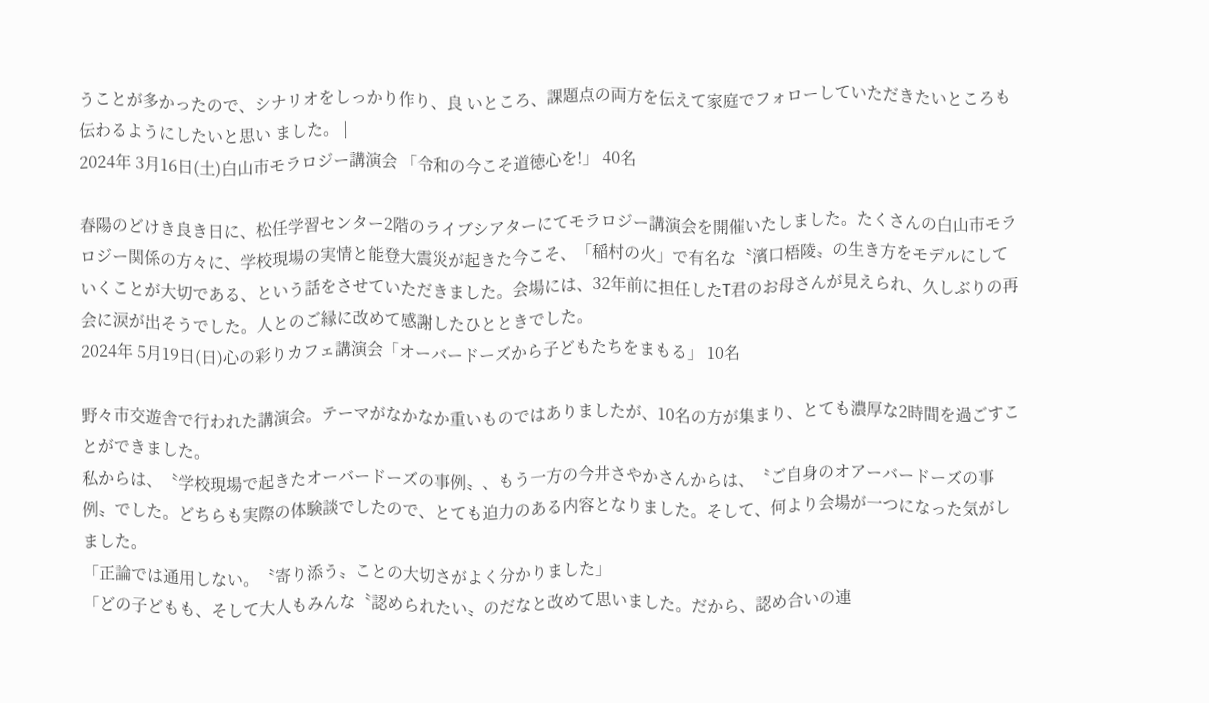うことが多かったので、シナリオをしっかり作り、良 いところ、課題点の両方を伝えて家庭でフォローしていただきたいところも伝わるようにしたいと思い ました。 |
2024年 3月16日(土)白山市モラロジー講演会 「令和の今こそ道徳心を!」 40名

春陽のどけき良き日に、松任学習センター2階のライブシアターにてモラロジー講演会を開催いたしました。たくさんの白山市モラロジー関係の方々に、学校現場の実情と能登大震災が起きた今こそ、「稲村の火」で有名な〝濱口梧陵〟の生き方をモデルにしていくことが大切である、という話をさせていただきました。会場には、32年前に担任したT君のお母さんが見えられ、久しぶりの再会に涙が出そうでした。人とのご縁に改めて感謝したひとときでした。
2024年 5月19日(日)心の彩りカフェ講演会「オーバードーズから子どもたちをまもる」 10名

野々市交遊舎で行われた講演会。テーマがなかなか重いものではありましたが、10名の方が集まり、とても濃厚な2時間を過ごすことができました。
私からは、〝学校現場で起きたオーバードーズの事例〟、もう一方の今井さやかさんからは、〝ご自身のオアーバードーズの事例〟でした。どちらも実際の体験談でしたので、とても迫力のある内容となりました。そして、何より会場が一つになった気がしました。
「正論では通用しない。〝寄り添う〟ことの大切さがよく分かりました」
「どの子どもも、そして大人もみんな〝認められたい〟のだなと改めて思いました。だから、認め合いの連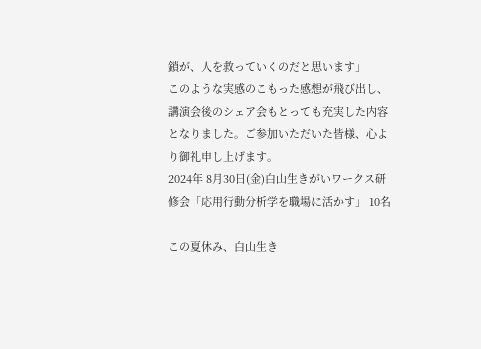鎖が、人を救っていくのだと思います」
このような実感のこもった感想が飛び出し、講演会後のシェア会もとっても充実した内容となりました。ご参加いただいた皆様、心より御礼申し上げます。
2024年 8月30日(金)白山生きがいワークス研修会「応用行動分析学を職場に活かす」 10名

この夏休み、白山生き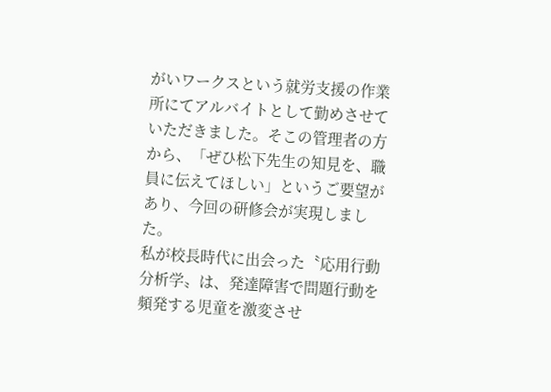がいワークスという就労支援の作業所にてアルバイトとして勤めさせていただきました。そこの管理者の方から、「ぜひ松下先生の知見を、職員に伝えてほしい」というご要望があり、今回の研修会が実現しました。
私が校長時代に出会った〝応用行動分析学〟は、発達障害で問題行動を頻発する児童を激変させ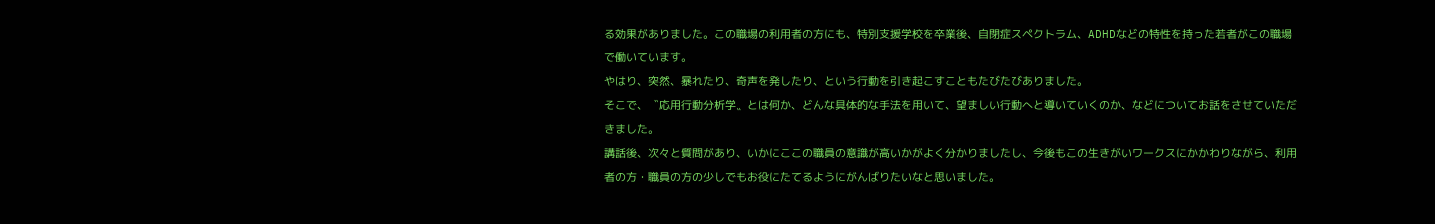る効果がありました。この職場の利用者の方にも、特別支援学校を卒業後、自閉症スペクトラム、ADHDなどの特性を持った若者がこの職場で働いています。
やはり、突然、暴れたり、奇声を発したり、という行動を引き起こすこともたびたびありました。
そこで、〝応用行動分析学〟とは何か、どんな具体的な手法を用いて、望ましい行動へと導いていくのか、などについてお話をさせていただきました。
講話後、次々と質問があり、いかにここの職員の意識が高いかがよく分かりましたし、今後もこの生きがいワークスにかかわりながら、利用者の方・職員の方の少しでもお役にたてるようにがんばりたいなと思いました。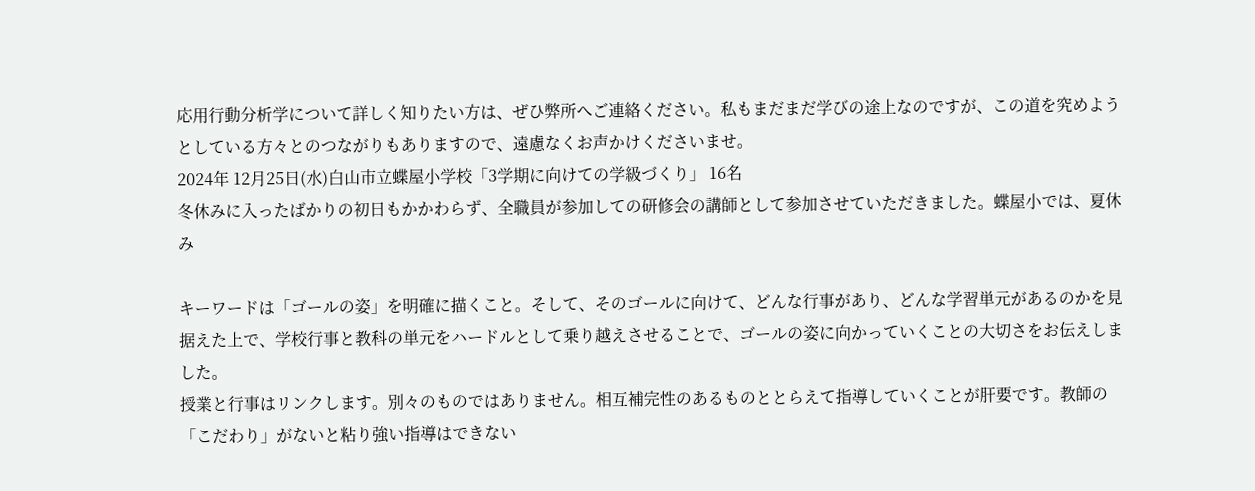応用行動分析学について詳しく知りたい方は、ぜひ弊所へご連絡ください。私もまだまだ学びの途上なのですが、この道を究めようとしている方々とのつながりもありますので、遠慮なくお声かけくださいませ。
2024年 12月25日(水)白山市立蝶屋小学校「3学期に向けての学級づくり」 16名
冬休みに入ったばかりの初日もかかわらず、全職員が参加しての研修会の講師として参加させていただきました。蝶屋小では、夏休み

キーワードは「ゴールの姿」を明確に描くこと。そして、そのゴールに向けて、どんな行事があり、どんな学習単元があるのかを見据えた上で、学校行事と教科の単元をハードルとして乗り越えさせることで、ゴールの姿に向かっていくことの大切さをお伝えしました。
授業と行事はリンクします。別々のものではありません。相互補完性のあるものととらえて指導していくことが肝要です。教師の「こだわり」がないと粘り強い指導はできない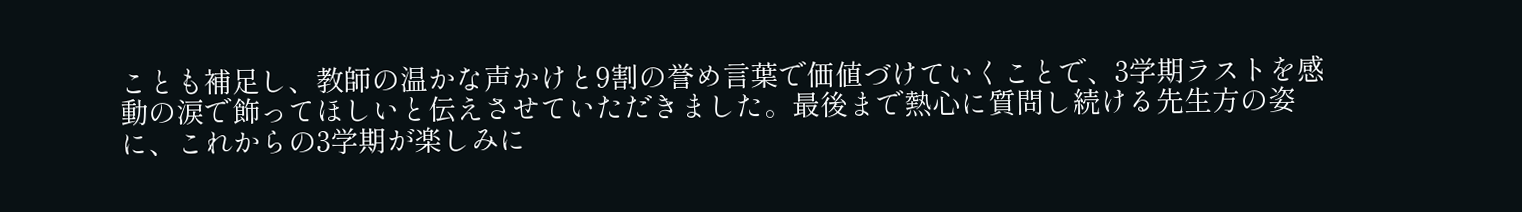ことも補足し、教師の温かな声かけと9割の誉め言葉で価値づけていくことで、3学期ラストを感動の涙で飾ってほしいと伝えさせていただきました。最後まで熱心に質問し続ける先生方の姿に、これからの3学期が楽しみに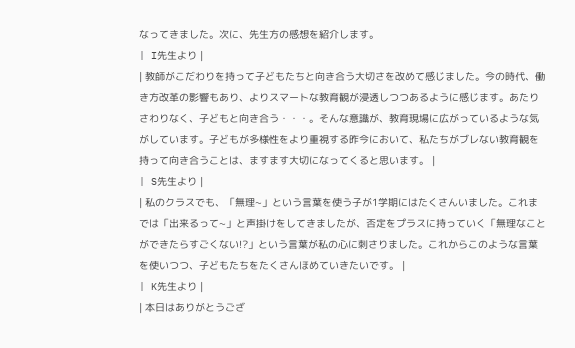なってきました。次に、先生方の感想を紹介します。
| I先生より |
| 教師がこだわりを持って子どもたちと向き合う大切さを改めて感じました。今の時代、働き方改革の影響もあり、よりスマートな教育観が浸透しつつあるように感じます。あたりさわりなく、子どもと向き合う・・・。そんな意識が、教育現場に広がっているような気がしています。子どもが多様性をより重視する昨今において、私たちがブレない教育観を持って向き合うことは、ますます大切になってくると思います。 |
| S先生より |
| 私のクラスでも、「無理~」という言葉を使う子が1学期にはたくさんいました。これまでは「出来るって~」と声掛けをしてきましたが、否定をプラスに持っていく「無理なことができたらすごくない!?」という言葉が私の心に刺さりました。これからこのような言葉を使いつつ、子どもたちをたくさんほめていきたいです。 |
| K先生より |
| 本日はありがとうござ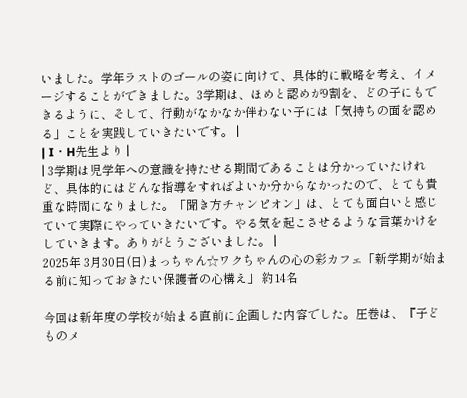いました。学年ラストのゴールの姿に向けて、具体的に戦略を考え、イメージすることができました。3学期は、ほめと認めが9割を、どの子にもできるように、そして、行動がなかなか伴わない子には「気持ちの面を認める」ことを実践していきたいです。 |
| I・H先生より |
| 3学期は児学年への意識を持たせる期間であることは分かっていたけれど、具体的にはどんな指導をすればよいか分からなかったので、とても貴重な時間になりました。「聞き方チャンピオン」は、とても面白いと感じていて実際にやっていきたいです。やる気を起こさせるような言葉かけをしていきます。ありがとうございました。 |
2025年 3月30日(日)まっちゃん☆ワクちゃんの心の彩カフェ「新学期が始まる前に知っておきたい保護者の心構え」 約14名

今回は新年度の学校が始まる直前に企画した内容でした。圧巻は、『子どものメ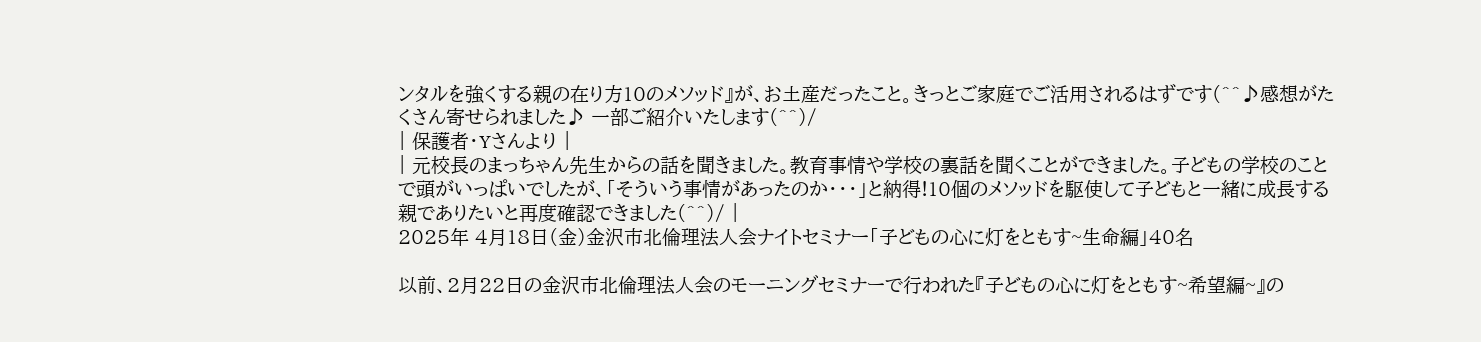ンタルを強くする親の在り方10のメソッド』が、お土産だったこと。きっとご家庭でご活用されるはずです(^^♪感想がたくさん寄せられました♪ 一部ご紹介いたします(^^)/
| 保護者・Yさんより |
| 元校長のまっちゃん先生からの話を聞きました。教育事情や学校の裏話を聞くことができました。子どもの学校のことで頭がいっぱいでしたが、「そういう事情があったのか・・・」と納得!10個のメソッドを駆使して子どもと一緒に成長する親でありたいと再度確認できました(^^)/ |
2025年 4月18日(金)金沢市北倫理法人会ナイトセミナー「子どもの心に灯をともす~生命編」40名

以前、2月22日の金沢市北倫理法人会のモーニングセミナーで行われた『子どもの心に灯をともす~希望編~』の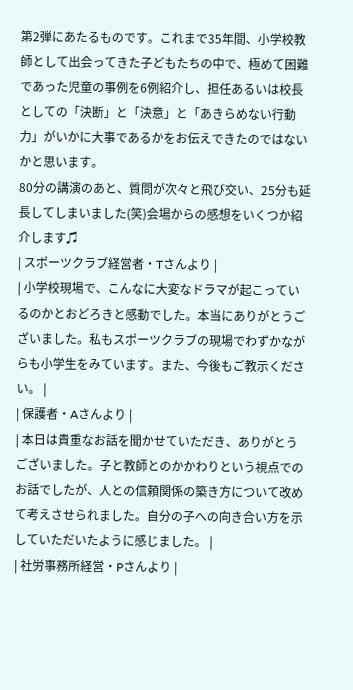第2弾にあたるものです。これまで35年間、小学校教師として出会ってきた子どもたちの中で、極めて困難であった児童の事例を6例紹介し、担任あるいは校長としての「決断」と「決意」と「あきらめない行動力」がいかに大事であるかをお伝えできたのではないかと思います。
80分の講演のあと、質問が次々と飛び交い、25分も延長してしまいました(笑)会場からの感想をいくつか紹介します♫
| スポーツクラブ経営者・Tさんより |
| 小学校現場で、こんなに大変なドラマが起こっているのかとおどろきと感動でした。本当にありがとうございました。私もスポーツクラブの現場でわずかながらも小学生をみています。また、今後もご教示ください。 |
| 保護者・Aさんより |
| 本日は貴重なお話を聞かせていただき、ありがとうございました。子と教師とのかかわりという視点でのお話でしたが、人との信頼関係の築き方について改めて考えさせられました。自分の子への向き合い方を示していただいたように感じました。 |
| 社労事務所経営・Pさんより |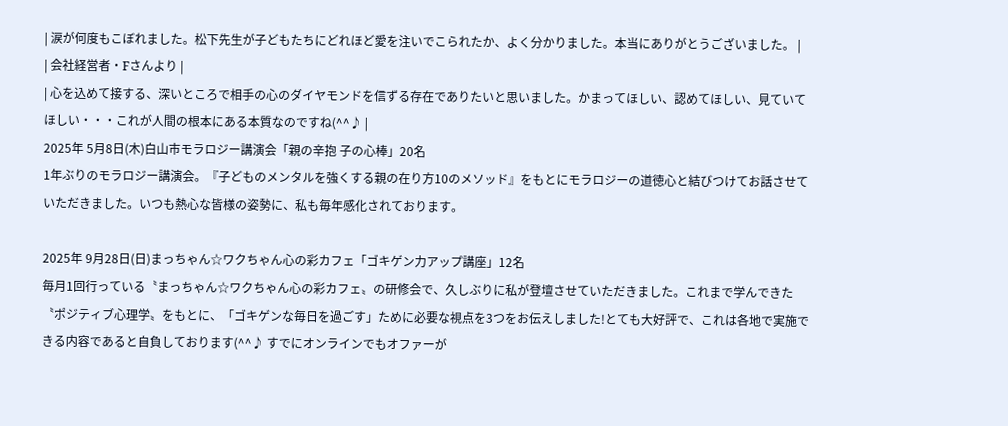| 涙が何度もこぼれました。松下先生が子どもたちにどれほど愛を注いでこられたか、よく分かりました。本当にありがとうございました。 |
| 会社経営者・Fさんより |
| 心を込めて接する、深いところで相手の心のダイヤモンドを信ずる存在でありたいと思いました。かまってほしい、認めてほしい、見ていてほしい・・・これが人間の根本にある本質なのですね(^^♪ |
2025年 5月8日(木)白山市モラロジー講演会「親の辛抱 子の心棒」20名
1年ぶりのモラロジー講演会。『子どものメンタルを強くする親の在り方10のメソッド』をもとにモラロジーの道徳心と結びつけてお話させていただきました。いつも熱心な皆様の姿勢に、私も毎年感化されております。

2025年 9月28日(日)まっちゃん☆ワクちゃん心の彩カフェ「ゴキゲン力アップ講座」12名
毎月1回行っている〝まっちゃん☆ワクちゃん心の彩カフェ〟の研修会で、久しぶりに私が登壇させていただきました。これまで学んできた〝ポジティブ心理学〟をもとに、「ゴキゲンな毎日を過ごす」ために必要な視点を3つをお伝えしました!とても大好評で、これは各地で実施できる内容であると自負しております(^^♪ すでにオンラインでもオファーが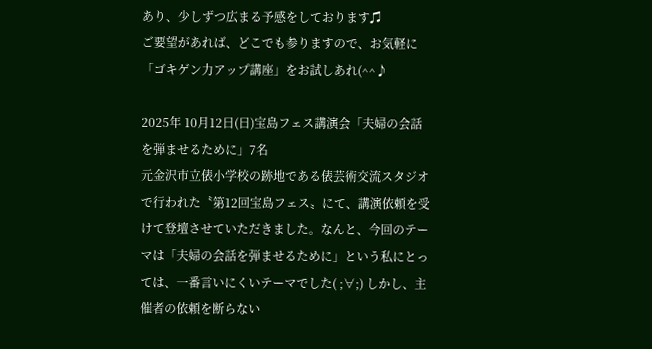あり、少しずつ広まる予感をしております♫
ご要望があれば、どこでも参りますので、お気軽に「ゴキゲン力アップ講座」をお試しあれ(^^♪

2025年 10月12日(日)宝島フェス講演会「夫婦の会話を弾ませるために」7名
元金沢市立俵小学校の跡地である俵芸術交流スタジオで行われた〝第12回宝島フェス〟にて、講演依頼を受けて登壇させていただきました。なんと、今回のテーマは「夫婦の会話を弾ませるために」という私にとっては、一番言いにくいテーマでした( ;∀;) しかし、主催者の依頼を断らない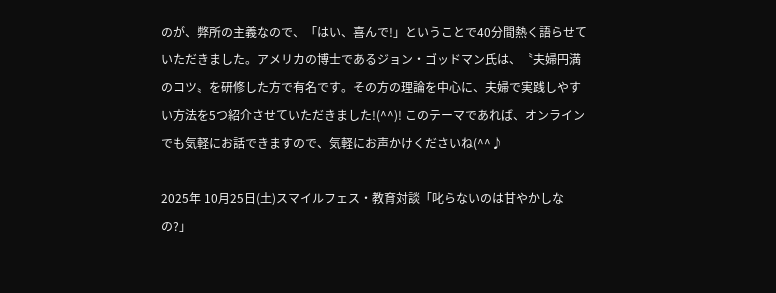のが、弊所の主義なので、「はい、喜んで!」ということで40分間熱く語らせていただきました。アメリカの博士であるジョン・ゴッドマン氏は、〝夫婦円満のコツ〟を研修した方で有名です。その方の理論を中心に、夫婦で実践しやすい方法を5つ紹介させていただきました!(^^)! このテーマであれば、オンラインでも気軽にお話できますので、気軽にお声かけくださいね(^^♪

2025年 10月25日(土)スマイルフェス・教育対談「叱らないのは甘やかしなの?」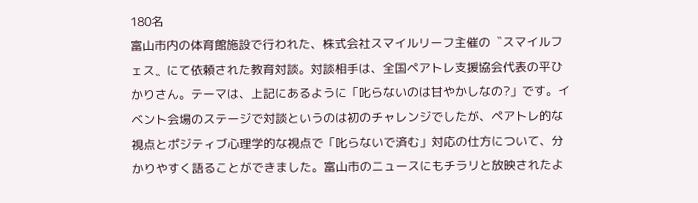180名
富山市内の体育館施設で行われた、株式会社スマイルリーフ主催の〝スマイルフェス〟にて依頼された教育対談。対談相手は、全国ペアトレ支援協会代表の平ひかりさん。テーマは、上記にあるように「叱らないのは甘やかしなの?」です。イベント会場のステージで対談というのは初のチャレンジでしたが、ペアトレ的な視点とポジティブ心理学的な視点で「叱らないで済む」対応の仕方について、分かりやすく語ることができました。富山市のニュースにもチラリと放映されたよ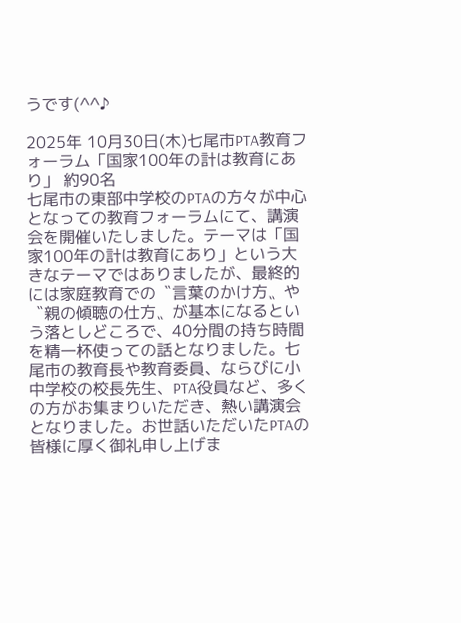うです(^^♪

2025年 10月30日(木)七尾市PTA教育フォーラム「国家100年の計は教育にあり」 約90名
七尾市の東部中学校のPTAの方々が中心となっての教育フォーラムにて、講演会を開催いたしました。テーマは「国家100年の計は教育にあり」という大きなテーマではありましたが、最終的には家庭教育での〝言葉のかけ方〟や〝親の傾聴の仕方〟が基本になるという落としどころで、40分間の持ち時間を精一杯使っての話となりました。七尾市の教育長や教育委員、ならびに小中学校の校長先生、PTA役員など、多くの方がお集まりいただき、熱い講演会となりました。お世話いただいたPTAの皆様に厚く御礼申し上げま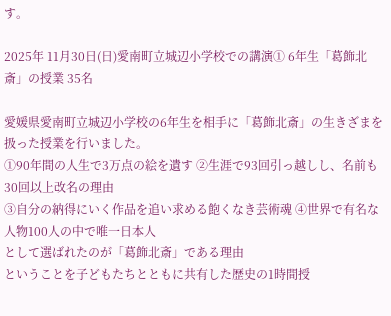す。

2025年 11月30日(日)愛南町立城辺小学校での講演① 6年生「葛飾北斎」の授業 35名

愛媛県愛南町立城辺小学校の6年生を相手に「葛飾北斎」の生きざまを扱った授業を行いました。
①90年間の人生で3万点の絵を遺す ②生涯で93回引っ越しし、名前も30回以上改名の理由
③自分の納得にいく作品を追い求める飽くなき芸術魂 ④世界で有名な人物100人の中で唯一日本人
として選ばれたのが「葛飾北斎」である理由
ということを子どもたちとともに共有した歴史の1時間授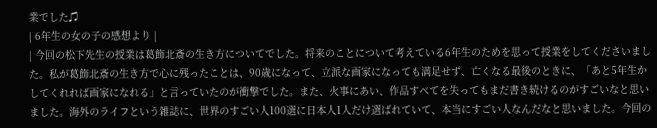業でした♫
| 6年生の女の子の感想より |
| 今回の松下先生の授業は葛飾北斎の生き方についてでした。将来のことについて考えている6年生のためを思って授業をしてくださいました。私が葛飾北斎の生き方で心に残ったことは、90歳になって、立派な画家になっても満足せず、亡くなる最後のときに、「あと5年生かしてくれれば画家になれる」と言っていたのが衝撃でした。また、火事にあい、作品すべてを失ってもまだ書き続けるのがすごいなと思いました。海外のライフという雑誌に、世界のすごい人100選に日本人1人だけ選ばれていて、本当にすごい人なんだなと思いました。今回の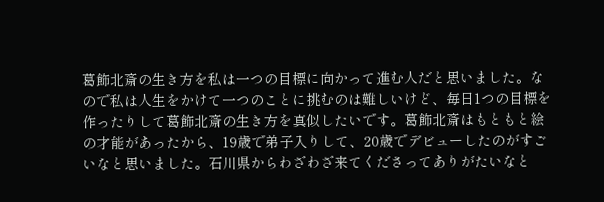葛飾北斎の生き方を私は一つの目標に向かって進む人だと思いました。なので私は人生をかけて一つのことに挑むのは難しいけど、毎日1つの目標を作ったりして葛飾北斎の生き方を真似したいです。葛飾北斎はもともと絵の才能があったから、19歳で弟子入りして、20歳でデビューしたのがすごいなと思いました。石川県からわざわざ来てくださってありがたいなと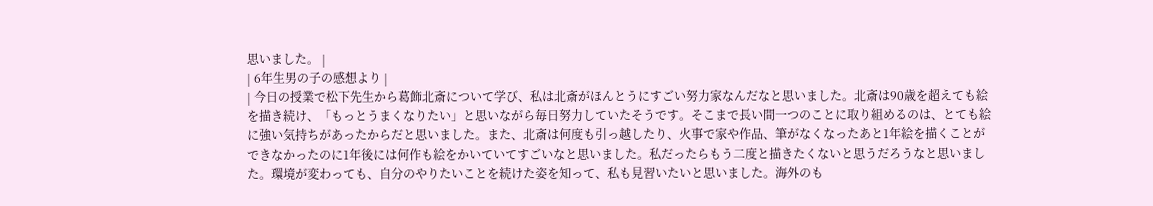思いました。 |
| 6年生男の子の感想より |
| 今日の授業で松下先生から葛飾北斎について学び、私は北斎がほんとうにすごい努力家なんだなと思いました。北斎は90歳を超えても絵を描き続け、「もっとうまくなりたい」と思いながら毎日努力していたそうです。そこまで長い間一つのことに取り組めるのは、とても絵に強い気持ちがあったからだと思いました。また、北斎は何度も引っ越したり、火事で家や作品、筆がなくなったあと1年絵を描くことができなかったのに1年後には何作も絵をかいていてすごいなと思いました。私だったらもう二度と描きたくないと思うだろうなと思いました。環境が変わっても、自分のやりたいことを続けた姿を知って、私も見習いたいと思いました。海外のも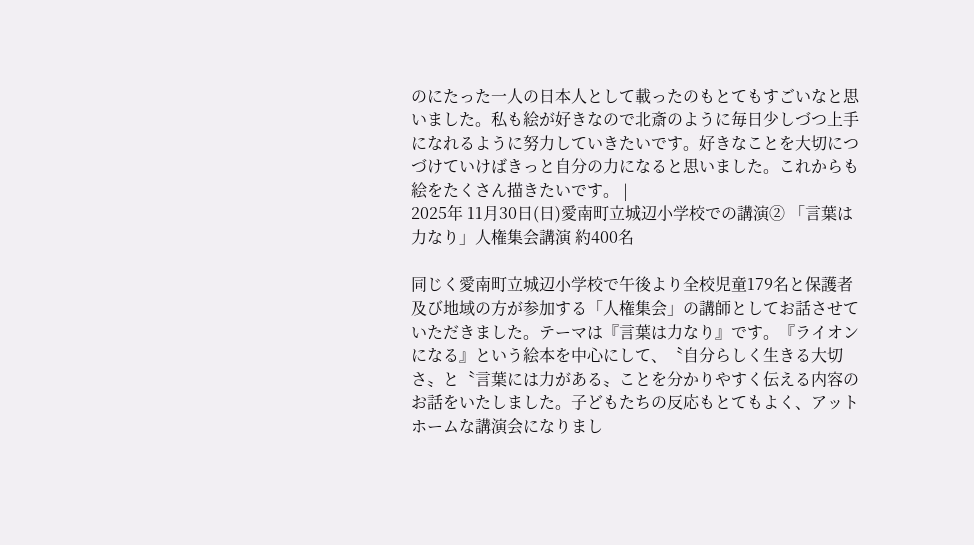のにたった一人の日本人として載ったのもとてもすごいなと思いました。私も絵が好きなので北斎のように毎日少しづつ上手になれるように努力していきたいです。好きなことを大切につづけていけばきっと自分の力になると思いました。これからも絵をたくさん描きたいです。 |
2025年 11月30日(日)愛南町立城辺小学校での講演② 「言葉は力なり」人権集会講演 約400名

同じく愛南町立城辺小学校で午後より全校児童179名と保護者及び地域の方が参加する「人権集会」の講師としてお話させていただきました。テーマは『言葉は力なり』です。『ライオンになる』という絵本を中心にして、〝自分らしく生きる大切さ〟と〝言葉には力がある〟ことを分かりやすく伝える内容のお話をいたしました。子どもたちの反応もとてもよく、アットホームな講演会になりまし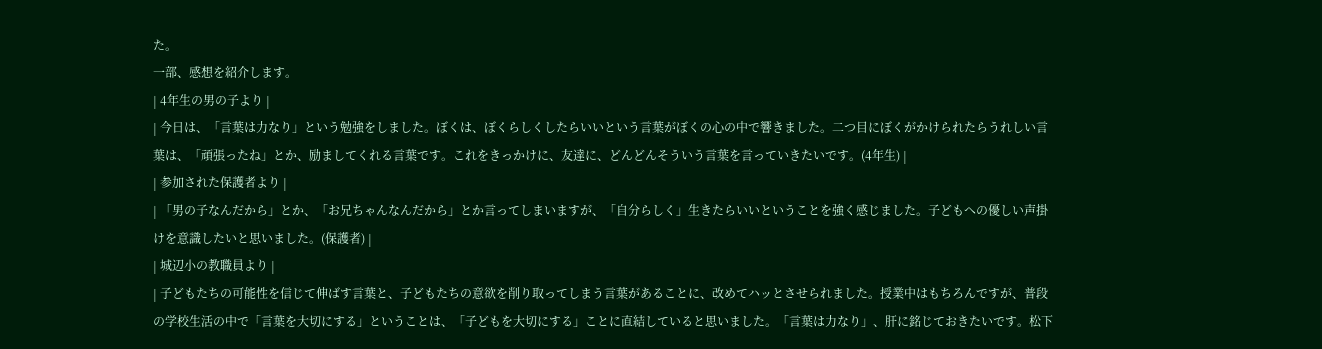た。
一部、感想を紹介します。
| 4年生の男の子より |
| 今日は、「言葉は力なり」という勉強をしました。ぼくは、ぼくらしくしたらいいという言葉がぼくの心の中で響きました。二つ目にぼくがかけられたらうれしい言葉は、「頑張ったね」とか、励ましてくれる言葉です。これをきっかけに、友達に、どんどんそういう言葉を言っていきたいです。(4年生) |
| 参加された保護者より |
| 「男の子なんだから」とか、「お兄ちゃんなんだから」とか言ってしまいますが、「自分らしく」生きたらいいということを強く感じました。子どもへの優しい声掛けを意識したいと思いました。(保護者) |
| 城辺小の教職員より |
| 子どもたちの可能性を信じて伸ばす言葉と、子どもたちの意欲を削り取ってしまう言葉があることに、改めてハッとさせられました。授業中はもちろんですが、普段の学校生活の中で「言葉を大切にする」ということは、「子どもを大切にする」ことに直結していると思いました。「言葉は力なり」、肝に銘じておきたいです。松下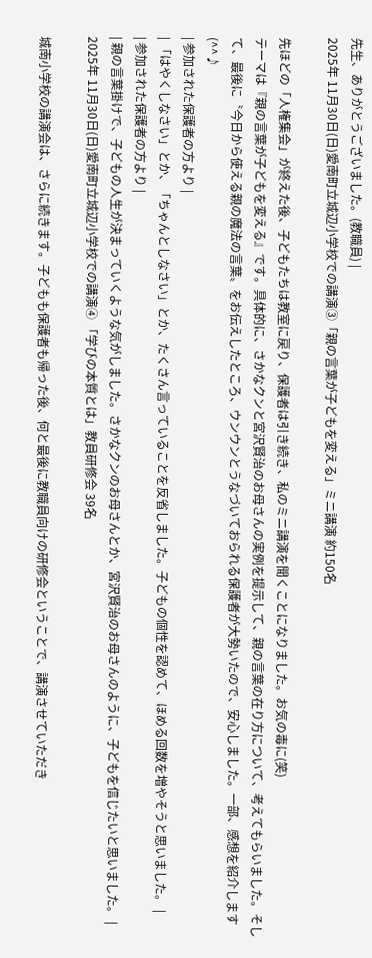先生、ありがとうございました。(教職員) |
2025年 11月30日(日)愛南町立城辺小学校での講演③「親の言葉が子どもを変える」ミニ講演 約150名

先ほどの「人権集会」が終えた後、子どもたちは教室に戻り、保護者は引き続き、私のミニ講演を聞くことになりました。お気の毒に(笑)
テーマは『親の言葉が子どもを変える』です。具体的に、さかなクンと宮沢賢治のお母さんの実例を提示して、親の言葉の在り方について、考えてもらいました。そして、最後に〝今日から使える親の魔法の言葉〟をお伝えしたところ、ウンウンとうなづいておられる保護者が大勢いたので、安心しました。一部、感想を紹介します(^^♪
| 参加された保護者の方より |
| 「はやくしなさい」とか、「ちゃんとしなさい」とか、たくさん言っていることを反省しました。子どもの個性を認めて、ほめる回数を増やそうと思いました。 |
| 参加された保護者の方より |
| 親の言葉掛けで、子どもの人生が決まっていくような気がしました。さかなクンのお母さんとか、宮沢賢治のお母さんのように、子どもを信じたいと思いました。 |
2025年 11月30日(日)愛南町立城辺小学校での講演④ 「学びの本質とは」教員研修会 39名

城南小学校の講演会は、さらに続きます。子どもも保護者も帰った後、何と最後に教職員向けの研修会ということで、講演させていただき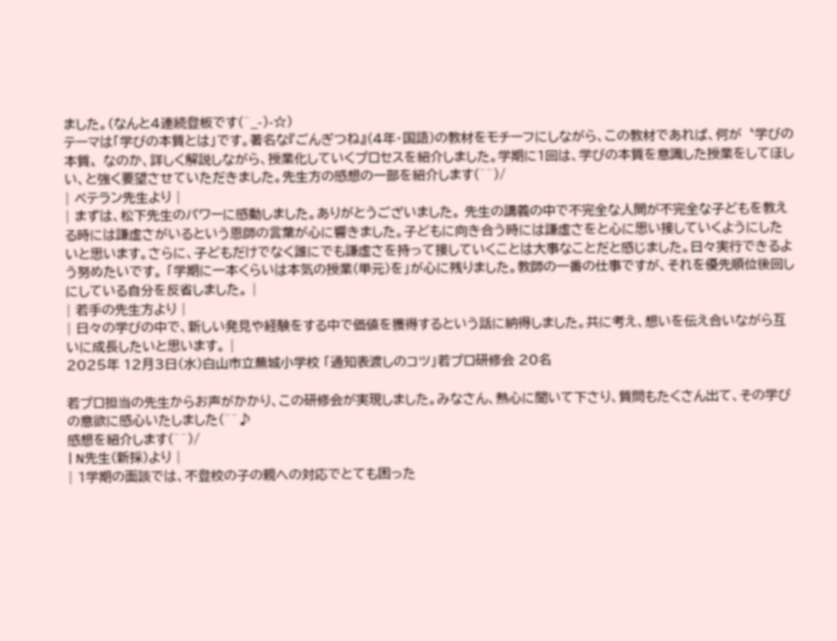ました。(なんと4連続登板です(^_-)-☆)
テーマは「学びの本質とは」です。著名な『ごんぎつね』(4年・国語)の教材をモチーフにしながら、この教材であれば、何が〝学びの本質〟なのか、詳しく解説しながら、授業化していくプロセスを紹介しました。学期に1回は、学びの本質を意識した授業をしてほしい、と強く要望させていただきました。先生方の感想の一部を紹介します(^^)/
| ベテラン先生より |
| まずは、松下先生のパワーに感動しました。ありがとうございました。 先生の講義の中で不完全な人間が不完全な子どもを教える時には謙虚さがいるという恩師の言葉が心に響きました。子どもに向き合う時には謙虚さをと心に思い接していくようにしたいと思います。さらに、子どもだけでなく誰にでも謙虚さを持って接していくことは大事なことだと感じました。日々実行できるよう努めたいです。 「学期に一本くらいは本気の授業(単元)を」が心に残りました。教師の一番の仕事ですが、それを優先順位後回しにしている自分を反省しました。 |
| 若手の先生方より |
| 日々の学びの中で、新しい発見や経験をする中で価値を獲得するという話に納得しました。共に考え、想いを伝え合いながら互いに成長したいと思います。 |
2025年 12月3日(水)白山市立蕪城小学校 「通知表渡しのコツ」若プロ研修会 20名

若プロ担当の先生からお声がかかり、この研修会が実現しました。みなさん、熱心に聞いて下さり、質問もたくさん出て、その学びの意欲に感心いたしました(^^♪
感想を紹介します(^^)/
| N先生(新採)より |
| 1学期の面談では、不登校の子の親への対応でとても困った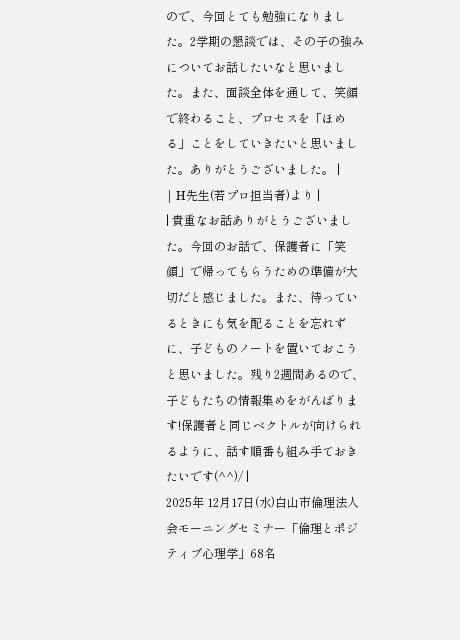ので、今回とても勉強になりました。2学期の懇談では、その子の強みについてお話したいなと思いました。また、面談全体を通して、笑顔で終わること、プロセスを「ほめる」ことをしていきたいと思いました。ありがとうございました。 |
| H先生(若プロ担当者)より |
| 貴重なお話ありがとうございました。今回のお話で、保護者に「笑顔」で帰ってもらうための準備が大切だと感じました。また、待っているときにも気を配ることを忘れずに、子どものノートを置いておこうと思いました。残り2週間あるので、子どもたちの情報集めをがんばります!保護者と同じベクトルが向けられるように、話す順番も組み手ておきたいです(^^)/ |
2025年 12月17日(水)白山市倫理法人会モーニングセミナー「倫理とポジティブ心理学」68名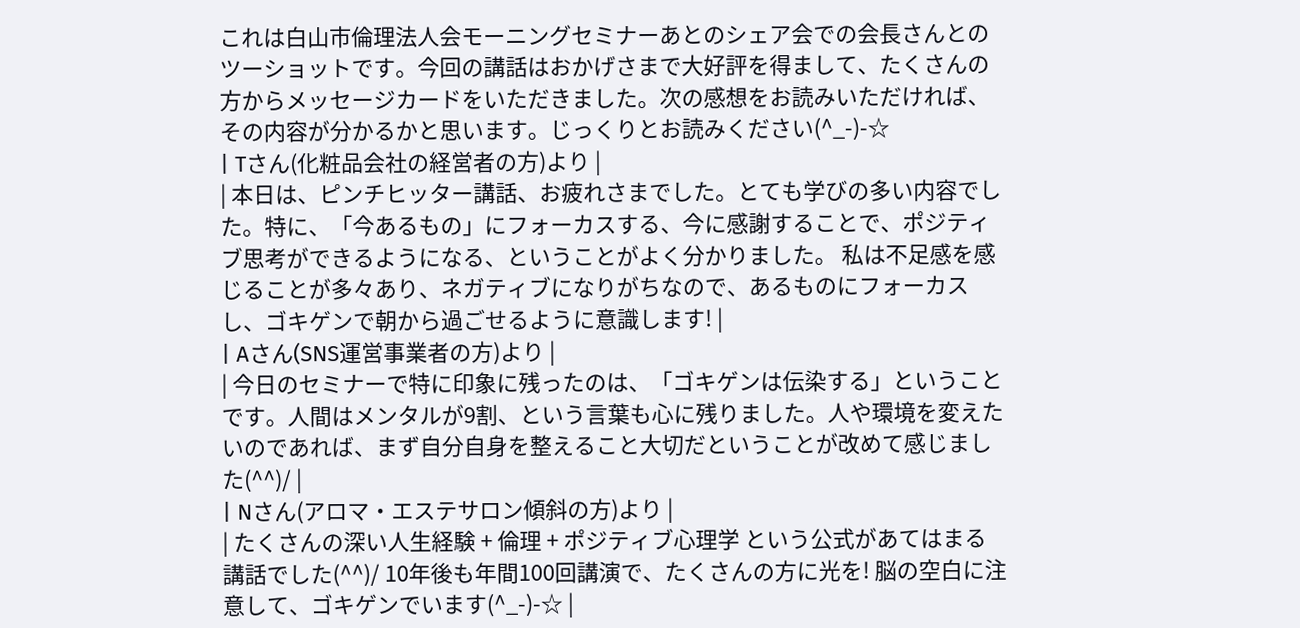これは白山市倫理法人会モーニングセミナーあとのシェア会での会長さんとのツーショットです。今回の講話はおかげさまで大好評を得まして、たくさんの方からメッセージカードをいただきました。次の感想をお読みいただければ、その内容が分かるかと思います。じっくりとお読みください(^_-)-☆
| Tさん(化粧品会社の経営者の方)より |
| 本日は、ピンチヒッター講話、お疲れさまでした。とても学びの多い内容でした。特に、「今あるもの」にフォーカスする、今に感謝することで、ポジティブ思考ができるようになる、ということがよく分かりました。 私は不足感を感じることが多々あり、ネガティブになりがちなので、あるものにフォーカスし、ゴキゲンで朝から過ごせるように意識します! |
| Aさん(SNS運営事業者の方)より |
| 今日のセミナーで特に印象に残ったのは、「ゴキゲンは伝染する」ということです。人間はメンタルが9割、という言葉も心に残りました。人や環境を変えたいのであれば、まず自分自身を整えること大切だということが改めて感じました(^^)/ |
| Nさん(アロマ・エステサロン傾斜の方)より |
| たくさんの深い人生経験 + 倫理 + ポジティブ心理学 という公式があてはまる講話でした(^^)/ 10年後も年間100回講演で、たくさんの方に光を! 脳の空白に注意して、ゴキゲンでいます(^_-)-☆ |